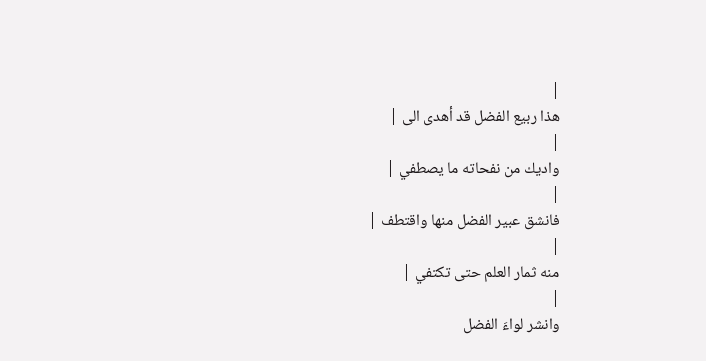|
هذا ربيع الفضل قد أهدى الى |
|
واديك من نفحاته ما يصطفي |
|
فانشق عبير الفضل منها واقتطف |
|
منه ثمار العلم حتى تكتفي |
|
وانشر لواءَ الفضل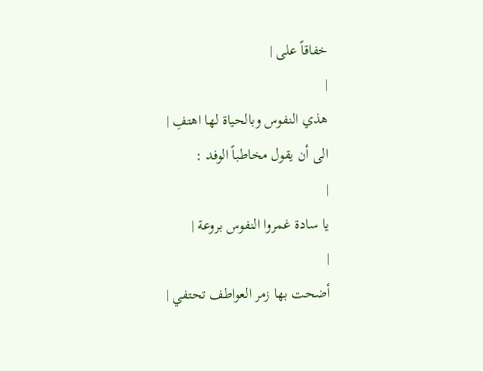خفاقاً على |
|
هذي النفوس وبالحياة لها اهتفِ |
الى أن يقول مخاطباً الوفد :
|
يا سادة غمروا النفوس بروعة |
|
أضحت بها زمر العواطف تحتفي |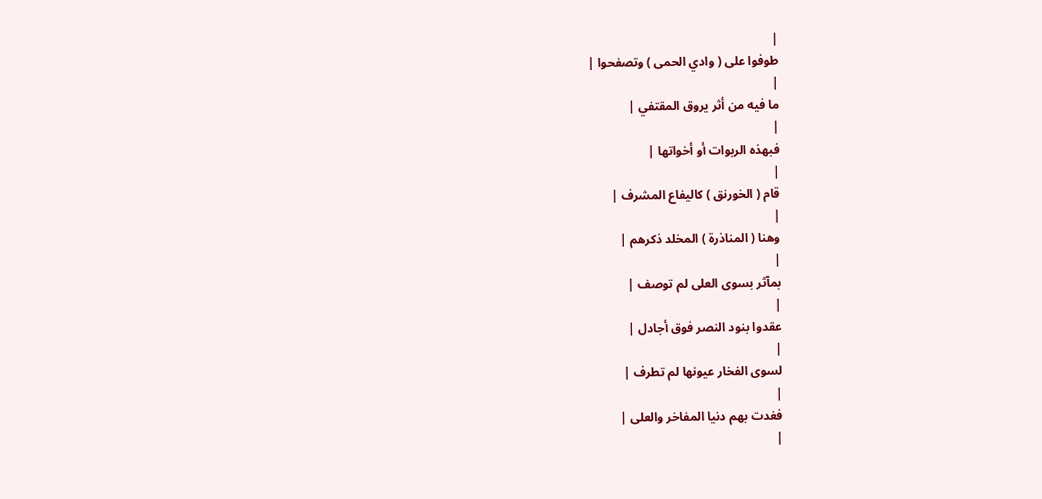|
طوفوا على ( وادي الحمى ) وتصفحوا |
|
ما فيه من أثر يروق المقتفي |
|
فبهذه الربوات أو أخواتها |
|
قام ( الخورنق ) كاليفاع المشرف |
|
وهنا ( المناذرة ) المخلد ذكرهم |
|
بمآثر بسوى العلى لم توصف |
|
عقدوا بنود النصر فوق أجادل |
|
لسوى الفخار عيونها لم تطرف |
|
فغدت بهم دنيا المفاخر والعلى |
|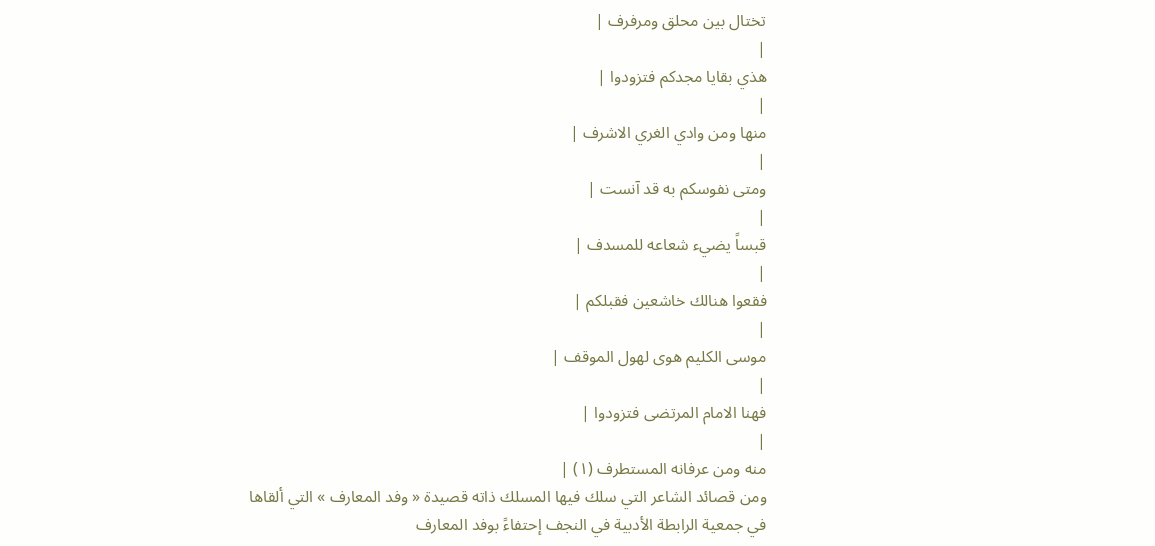تختال بين محلق ومرفرف |
|
هذي بقايا مجدكم فتزودوا |
|
منها ومن وادي الغري الاشرف |
|
ومتى نفوسكم به قد آنست |
|
قبساً يضيء شعاعه للمسدف |
|
فقعوا هنالك خاشعين فقبلكم |
|
موسى الكليم هوى لهول الموقف |
|
فهنا الامام المرتضى فتزودوا |
|
منه ومن عرفانه المستطرف (١) |
ومن قصائد الشاعر التي سلك فيها المسلك ذاته قصيدة « وفد المعارف » التي ألقاها في جمعية الرابطة الأدبية في النجف إحتفاءً بوفد المعارف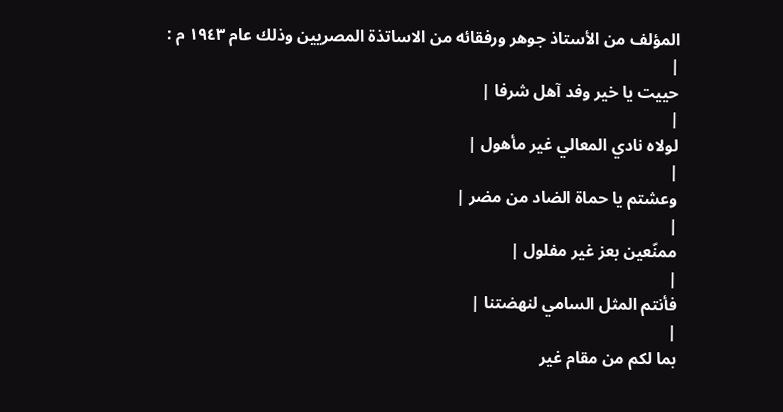المؤلف من الأستاذ جوهر ورفقائه من الاساتذة المصريين وذلك عام ١٩٤٣ م :
|
حييت يا خير وفد آهل شرفا |
|
لولاه نادي المعالي غير مأهول |
|
وعشتم يا حماة الضاد من مضر |
|
ممنّعين بعز غير مفلول |
|
فأنتم المثل السامي لنهضتنا |
|
بما لكم من مقام غير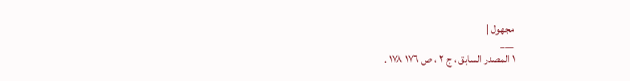مجهول |
___
١ المصدر السابق ، ج ٢ ، ص ١٧٦ ١٧٨ .